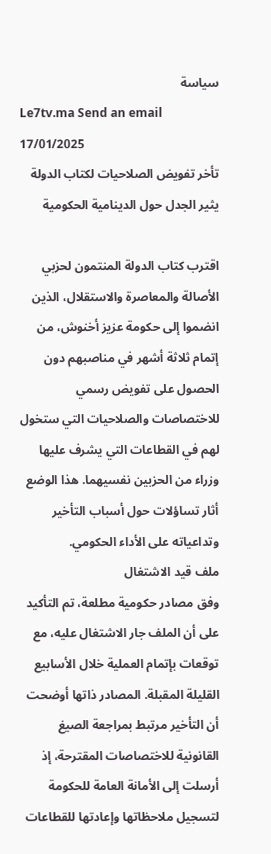سياسة
Le7tv.ma Send an email 17/01/2025
تأخر تفويض الصلاحيات لكتاب الدولة يثير الجدل حول الدينامية الحكومية

اقترب كتاب الدولة المنتمون لحزبي الأصالة والمعاصرة والاستقلال، الذين انضموا إلى حكومة عزيز أخنوش، من إتمام ثلاثة أشهر في مناصبهم دون الحصول على تفويض رسمي للاختصاصات والصلاحيات التي ستخول لهم في القطاعات التي يشرف عليها وزراء من الحزبين نفسيهما. هذا الوضع أثار تساؤلات حول أسباب التأخير وتداعياته على الأداء الحكومي.
ملف قيد الاشتغال
وفق مصادر حكومية مطلعة، تم التأكيد على أن الملف جار الاشتغال عليه، مع توقعات بإتمام العملية خلال الأسابيع القليلة المقبلة. المصادر ذاتها أوضحت أن التأخير مرتبط بمراجعة الصيغ القانونية للاختصاصات المقترحة، إذ أرسلت إلى الأمانة العامة للحكومة لتسجيل ملاحظاتها وإعادتها للقطاعات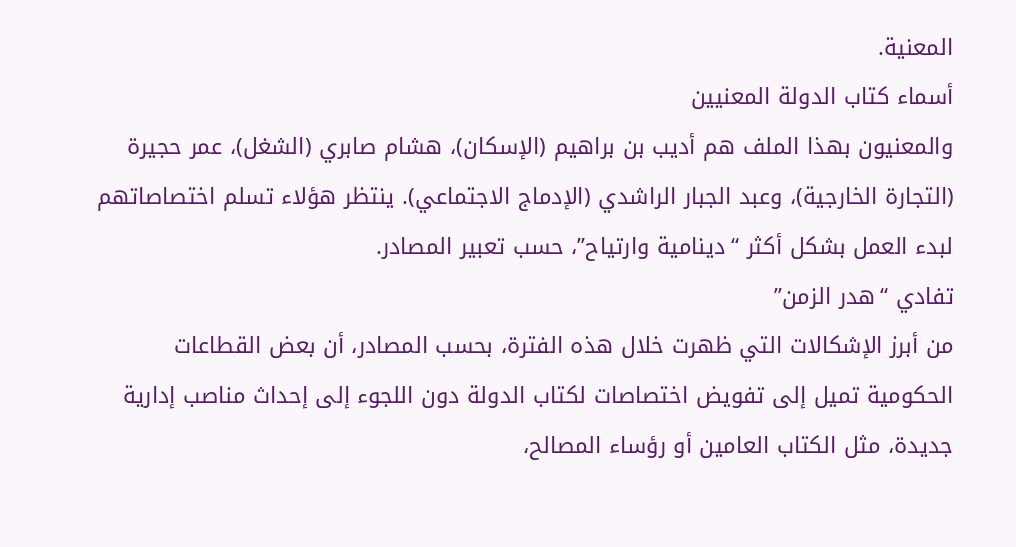المعنية.
أسماء كتاب الدولة المعنيين
والمعنيون بهذا الملف هم أديب بن براهيم (الإسكان)، هشام صابري (الشغل)، عمر حجيرة (التجارة الخارجية)، وعبد الجبار الراشدي (الإدماج الاجتماعي). ينتظر هؤلاء تسلم اختصاصاتهم لبدء العمل بشكل أكثر “دينامية وارتياح”، حسب تعبير المصادر.
تفادي “هدر الزمن”
من أبرز الإشكالات التي ظهرت خلال هذه الفترة، بحسب المصادر، أن بعض القطاعات الحكومية تميل إلى تفويض اختصاصات لكتاب الدولة دون اللجوء إلى إحداث مناصب إدارية جديدة، مثل الكتاب العامين أو رؤساء المصالح،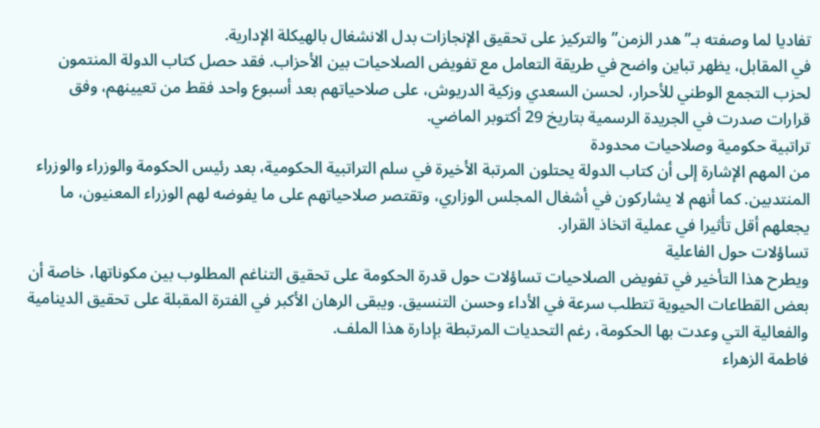تفاديا لما وصفته بـ”هدر الزمن” والتركيز على تحقيق الإنجازات بدل الانشغال بالهيكلة الإدارية.
في المقابل، يظهر تباين واضح في طريقة التعامل مع تفويض الصلاحيات بين الأحزاب. فقد حصل كتاب الدولة المنتمون لحزب التجمع الوطني للأحرار، لحسن السعدي وزكية الدريوش، على صلاحياتهم بعد أسبوع واحد فقط من تعيينهم، وفق قرارات صدرت في الجريدة الرسمية بتاريخ 29 أكتوبر الماضي.
تراتبية حكومية وصلاحيات محدودة
من المهم الإشارة إلى أن كتاب الدولة يحتلون المرتبة الأخيرة في سلم التراتبية الحكومية، بعد رئيس الحكومة والوزراء والوزراء المنتدبين. كما أنهم لا يشاركون في أشغال المجلس الوزاري، وتقتصر صلاحياتهم على ما يفوضه لهم الوزراء المعنيون، ما يجعلهم أقل تأثيرا في عملية اتخاذ القرار.
تساؤلات حول الفاعلية
ويطرح هذا التأخير في تفويض الصلاحيات تساؤلات حول قدرة الحكومة على تحقيق التناغم المطلوب بين مكوناتها، خاصة أن بعض القطاعات الحيوية تتطلب سرعة في الأداء وحسن التنسيق. ويبقى الرهان الأكبر في الفترة المقبلة على تحقيق الدينامية والفعالية التي وعدت بها الحكومة، رغم التحديات المرتبطة بإدارة هذا الملف.
فاطمة الزهراء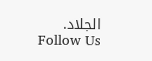الجلاد.
Follow Us